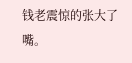钱老震惊的张大了嘴。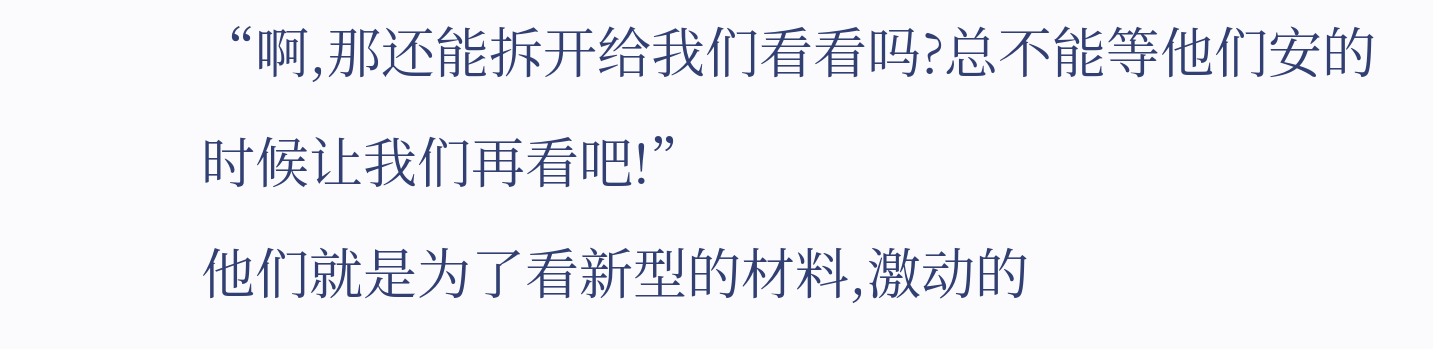“啊,那还能拆开给我们看看吗?总不能等他们安的时候让我们再看吧!”
他们就是为了看新型的材料,激动的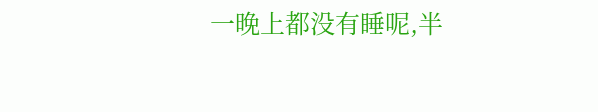一晚上都没有睡呢,半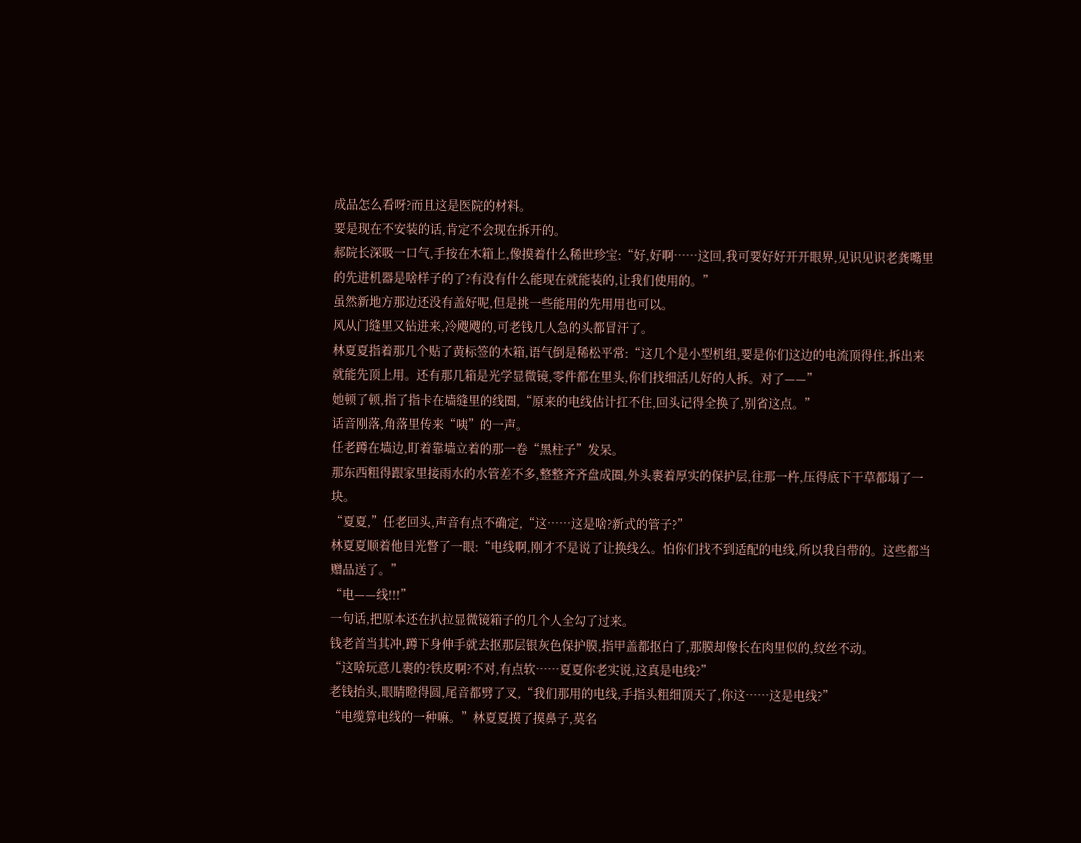成品怎么看呀?而且这是医院的材料。
要是现在不安装的话,肯定不会现在拆开的。
郝院长深吸一口气,手按在木箱上,像摸着什么稀世珍宝:“好,好啊……这回,我可要好好开开眼界,见识见识老龚嘴里的先进机器是啥样子的了?有没有什么能现在就能装的,让我们使用的。”
虽然新地方那边还没有盖好呢,但是挑一些能用的先用用也可以。
风从门缝里又钻进来,冷飕飕的,可老钱几人急的头都冒汗了。
林夏夏指着那几个贴了黄标签的木箱,语气倒是稀松平常:“这几个是小型机组,要是你们这边的电流顶得住,拆出来就能先顶上用。还有那几箱是光学显微镜,零件都在里头,你们找细活儿好的人拆。对了——”
她顿了顿,指了指卡在墙缝里的线圈,“原来的电线估计扛不住,回头记得全换了,别省这点。”
话音刚落,角落里传来“咦”的一声。
任老蹲在墙边,盯着靠墙立着的那一卷“黑柱子”发呆。
那东西粗得跟家里接雨水的水管差不多,整整齐齐盘成圈,外头裹着厚实的保护层,往那一杵,压得底下干草都塌了一块。
“夏夏,”任老回头,声音有点不确定,“这……这是啥?新式的管子?”
林夏夏顺着他目光瞥了一眼:“电线啊,刚才不是说了让换线么。怕你们找不到适配的电线,所以我自带的。这些都当赠品送了。”
“电——线!!!”
一句话,把原本还在扒拉显微镜箱子的几个人全勾了过来。
钱老首当其冲,蹲下身伸手就去抠那层银灰色保护膜,指甲盖都抠白了,那膜却像长在肉里似的,纹丝不动。
“这啥玩意儿裹的?铁皮啊?不对,有点软……夏夏你老实说,这真是电线?”
老钱抬头,眼睛瞪得圆,尾音都劈了叉,“我们那用的电线,手指头粗细顶天了,你这……这是电线?”
“电缆算电线的一种嘛。”林夏夏摸了摸鼻子,莫名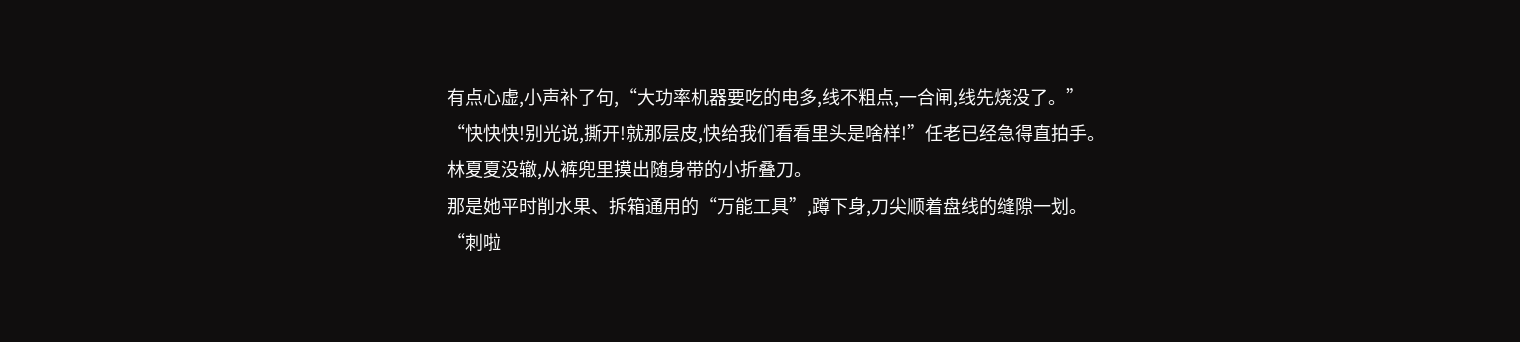有点心虚,小声补了句,“大功率机器要吃的电多,线不粗点,一合闸,线先烧没了。”
“快快快!别光说,撕开!就那层皮,快给我们看看里头是啥样!”任老已经急得直拍手。
林夏夏没辙,从裤兜里摸出随身带的小折叠刀。
那是她平时削水果、拆箱通用的“万能工具”,蹲下身,刀尖顺着盘线的缝隙一划。
“刺啦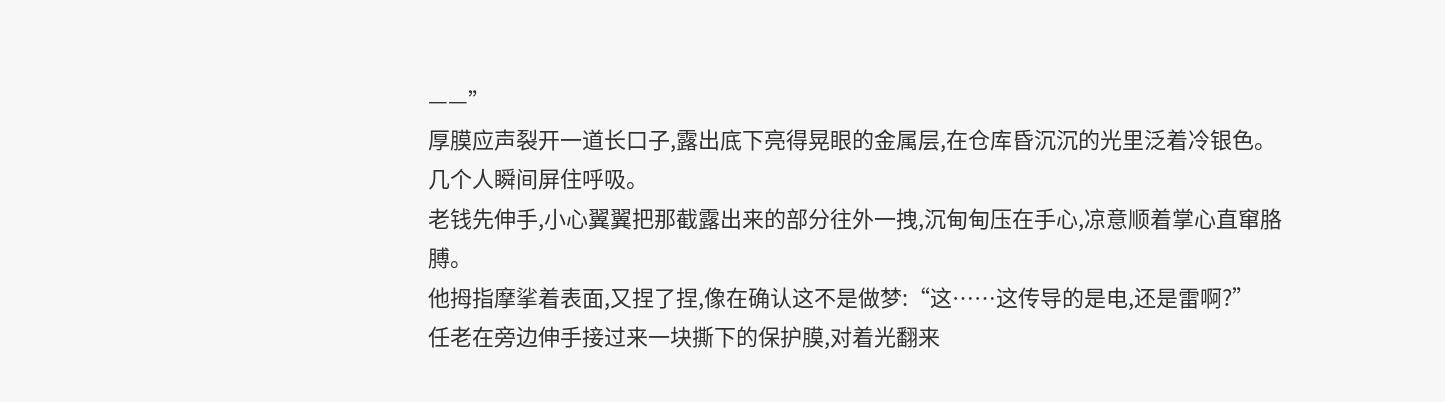——”
厚膜应声裂开一道长口子,露出底下亮得晃眼的金属层,在仓库昏沉沉的光里泛着冷银色。
几个人瞬间屏住呼吸。
老钱先伸手,小心翼翼把那截露出来的部分往外一拽,沉甸甸压在手心,凉意顺着掌心直窜胳膊。
他拇指摩挲着表面,又捏了捏,像在确认这不是做梦:“这……这传导的是电,还是雷啊?”
任老在旁边伸手接过来一块撕下的保护膜,对着光翻来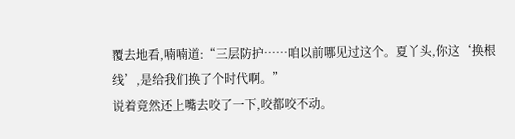覆去地看,喃喃道:“三层防护……咱以前哪见过这个。夏丫头,你这‘换根线’,是给我们换了个时代啊。”
说着竟然还上嘴去咬了一下,咬都咬不动。